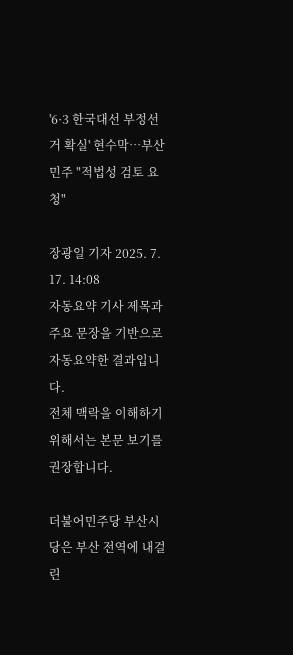'6·3 한국대선 부정선거 확실' 현수막…부산 민주 "적법성 검토 요청"

장광일 기자 2025. 7. 17. 14:08
자동요약 기사 제목과 주요 문장을 기반으로 자동요약한 결과입니다.
전체 맥락을 이해하기 위해서는 본문 보기를 권장합니다.

더불어민주당 부산시당은 부산 전역에 내걸린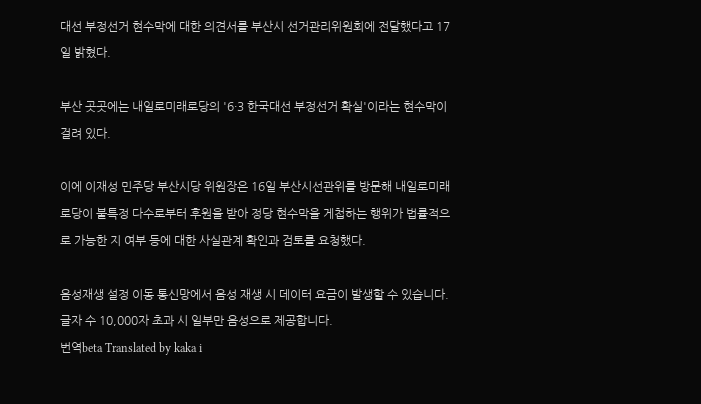대선 부정선거 현수막에 대한 의견서를 부산시 선거관리위원회에 전달했다고 17일 밝혔다.

부산 곳곳에는 내일로미래로당의 '6·3 한국대선 부정선거 확실'이라는 현수막이 걸려 있다.

이에 이재성 민주당 부산시당 위원장은 16일 부산시선관위를 방문해 내일로미래로당이 불특정 다수로부터 후원을 받아 정당 현수막을 게첩하는 행위가 법률적으로 가능한 지 여부 등에 대한 사실관계 확인과 검토를 요청했다.

음성재생 설정 이동 통신망에서 음성 재생 시 데이터 요금이 발생할 수 있습니다. 글자 수 10,000자 초과 시 일부만 음성으로 제공합니다.
번역beta Translated by kaka i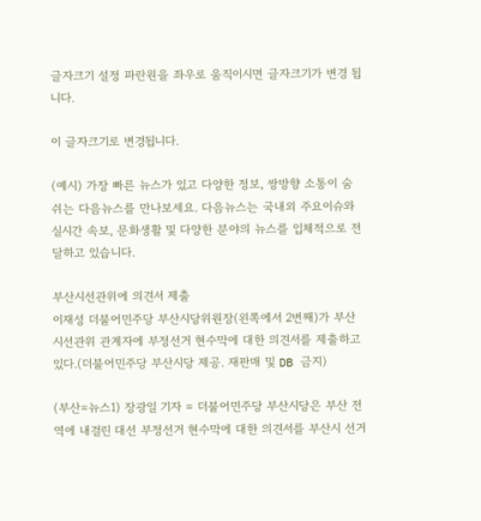글자크기 설정 파란원을 좌우로 움직이시면 글자크기가 변경 됩니다.

이 글자크기로 변경됩니다.

(예시) 가장 빠른 뉴스가 있고 다양한 정보, 쌍방향 소통이 숨쉬는 다음뉴스를 만나보세요. 다음뉴스는 국내외 주요이슈와 실시간 속보, 문화생활 및 다양한 분야의 뉴스를 입체적으로 전달하고 있습니다.

부산시선관위에 의견서 제출
이재성 더불어민주당 부산시당위원장(왼쪽에서 2번째)가 부산시선관위 관계자에 부정선거 현수막에 대한 의견서를 제출하고 있다.(더불어민주당 부산시당 제공. 재판매 및 DB 금지)

(부산=뉴스1) 장광일 기자 = 더불어민주당 부산시당은 부산 전역에 내걸린 대선 부정선거 현수막에 대한 의견서를 부산시 선거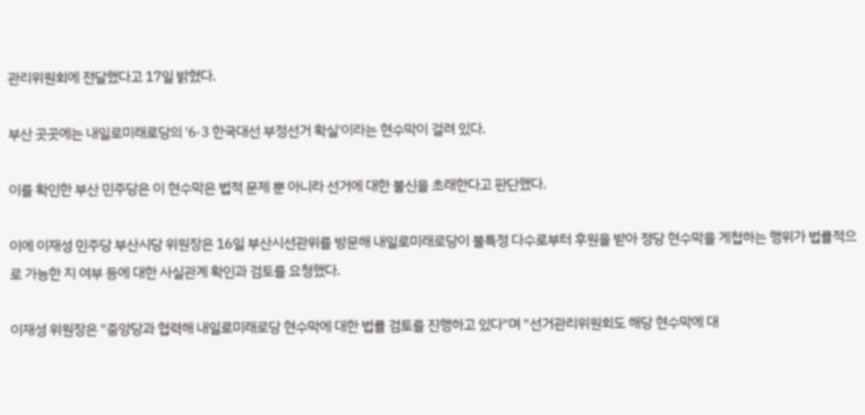관리위원회에 전달했다고 17일 밝혔다.

부산 곳곳에는 내일로미래로당의 '6·3 한국대선 부정선거 확실'이라는 현수막이 걸려 있다.

이를 확인한 부산 민주당은 이 현수막은 법적 문제 뿐 아니라 선거에 대한 불신을 초래한다고 판단했다.

이에 이재성 민주당 부산시당 위원장은 16일 부산시선관위를 방문해 내일로미래로당이 불특정 다수로부터 후원을 받아 정당 현수막을 게첩하는 행위가 법률적으로 가능한 지 여부 등에 대한 사실관계 확인과 검토를 요청했다.

이재성 위원장은 "중앙당과 협력해 내일로미래로당 현수막에 대한 법률 검토를 진행하고 있다"며 "선거관리위원회도 해당 현수막에 대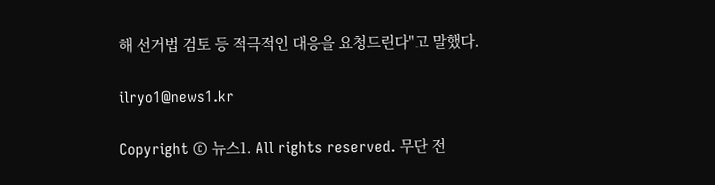해 선거법 검토 등 적극적인 대응을 요청드린다"고 말했다.

ilryo1@news1.kr

Copyright © 뉴스1. All rights reserved. 무단 전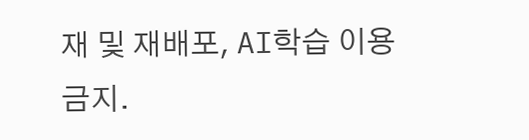재 및 재배포, AI학습 이용 금지.